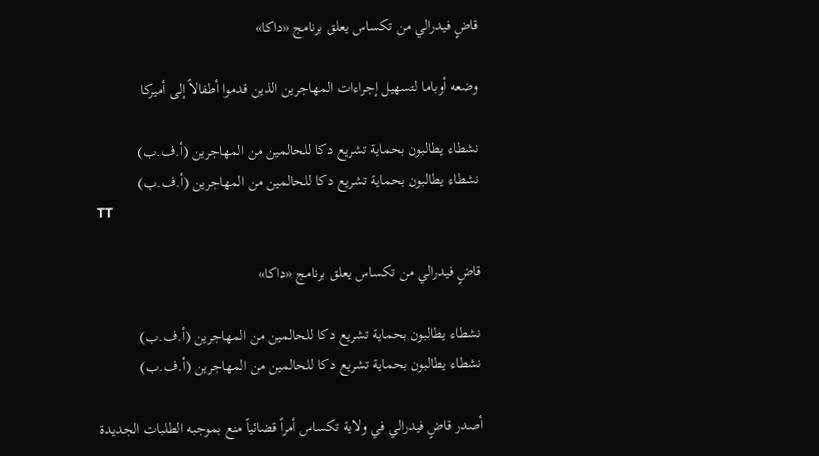قاضٍ فيدرالي من تكساس يعلق برنامج «داكا»

وضعه أوباما لتسهيل إجراءات المهاجرين الذين قدموا أطفالاً إلى أميركا

نشطاء يطالبون بحماية تشريع دكا للحالمين من المهاجرين (أ.ف.ب)
نشطاء يطالبون بحماية تشريع دكا للحالمين من المهاجرين (أ.ف.ب)
TT

قاضٍ فيدرالي من تكساس يعلق برنامج «داكا»

نشطاء يطالبون بحماية تشريع دكا للحالمين من المهاجرين (أ.ف.ب)
نشطاء يطالبون بحماية تشريع دكا للحالمين من المهاجرين (أ.ف.ب)

أصدر قاضٍ فيدرالي في ولاية تكساس أمراً قضائياً منع بموجبه الطلبات الجديدة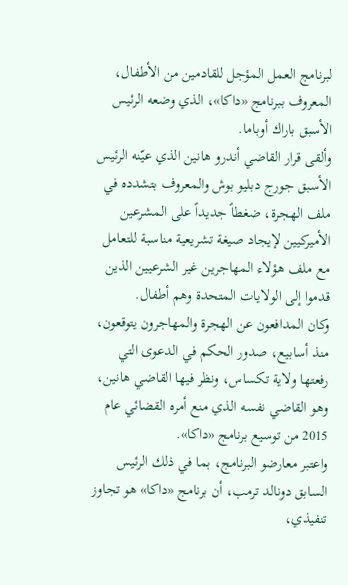لبرنامج العمل المؤجل للقادمين من الأطفال، المعروف ببرنامج «داكا»، الذي وضعه الرئيس الأسبق باراك أوباما.
وألقى قرار القاضي أندرو هانين الذي عيّنه الرئيس الأسبق جورج دبليو بوش والمعروف بتشدده في ملف الهجرة، ضغطاً جديداً على المشرعين الأميركيين لإيجاد صيغة تشريعية مناسبة للتعامل مع ملف هؤلاء المهاجرين غير الشرعيين الذين قدموا إلى الولايات المتحدة وهم أطفال.
وكان المدافعون عن الهجرة والمهاجرون يتوقعون، منذ أسابيع، صدور الحكم في الدعوى التي رفعتها ولاية تكساس، ونظر فيها القاضي هانين، وهو القاضي نفسه الذي منع أمره القضائي عام 2015 من توسيع برنامج «داكا».
واعتبر معارضو البرنامج، بما في ذلك الرئيس السابق دونالد ترمب، أن برنامج «داكا» هو تجاوز تنفيذي،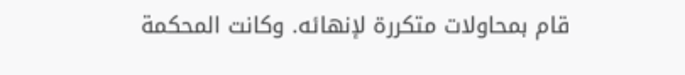قام بمحاولات متكررة لإنهائه. وكانت المحكمة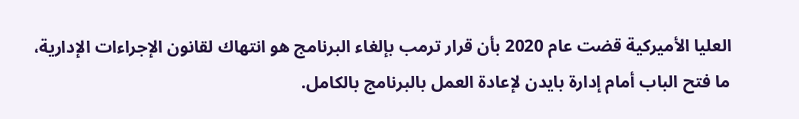العليا الأميركية قضت عام 2020 بأن قرار ترمب بإلغاء البرنامج هو انتهاك لقانون الإجراءات الإدارية، ما فتح الباب أمام إدارة بايدن لإعادة العمل بالبرنامج بالكامل.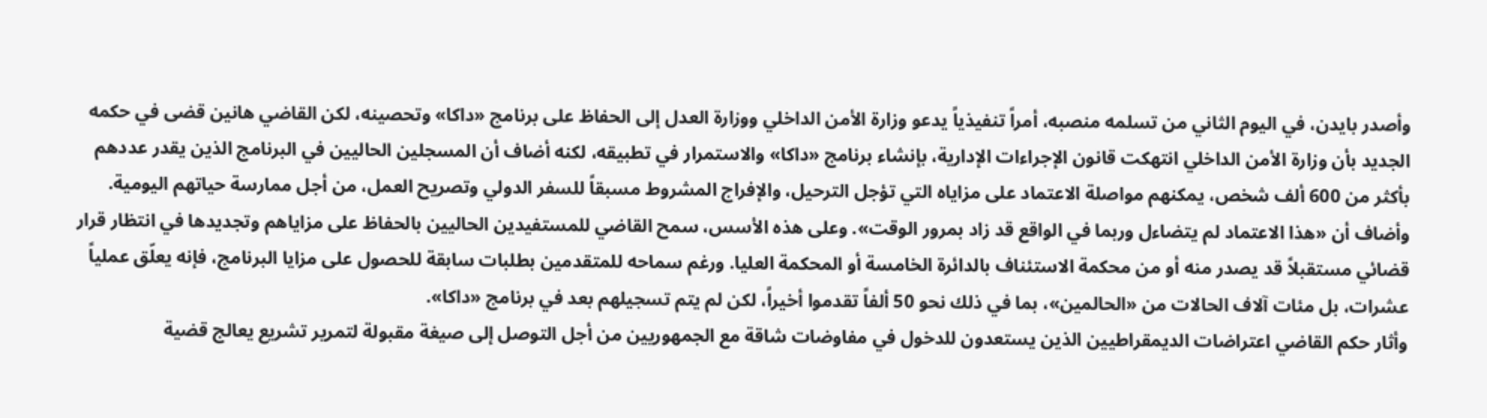وأصدر بايدن، في اليوم الثاني من تسلمه منصبه، أمراً تنفيذياً يدعو وزارة الأمن الداخلي ووزارة العدل إلى الحفاظ على برنامج «داكا» وتحصينه، لكن القاضي هانين قضى في حكمه الجديد بأن وزارة الأمن الداخلي انتهكت قانون الإجراءات الإدارية، بإنشاء برنامج «داكا» والاستمرار في تطبيقه، لكنه أضاف أن المسجلين الحاليين في البرنامج الذين يقدر عددهم بأكثر من 600 ألف شخص، يمكنهم مواصلة الاعتماد على مزاياه التي تؤجل الترحيل، والإفراج المشروط مسبقاً للسفر الدولي وتصريح العمل، من أجل ممارسة حياتهم اليومية. وأضاف أن «هذا الاعتماد لم يتضاءل وربما في الواقع قد زاد بمرور الوقت». وعلى هذه الأسس، سمح القاضي للمستفيدين الحاليين بالحفاظ على مزاياهم وتجديدها في انتظار قرار قضائي مستقبلاً قد يصدر منه أو من محكمة الاستئناف بالدائرة الخامسة أو المحكمة العليا. ورغم سماحه للمتقدمين بطلبات سابقة للحصول على مزايا البرنامج، فإنه يعلّق عملياً عشرات، بل مئات آلاف الحالات من «الحالمين»، بما في ذلك نحو 50 ألفاً تقدموا أخيراً، لكن لم يتم تسجيلهم بعد في برنامج «داكا».
وأثار حكم القاضي اعتراضات الديمقراطيين الذين يستعدون للدخول في مفاوضات شاقة مع الجمهوريين من أجل التوصل إلى صيغة مقبولة لتمرير تشريع يعالج قضية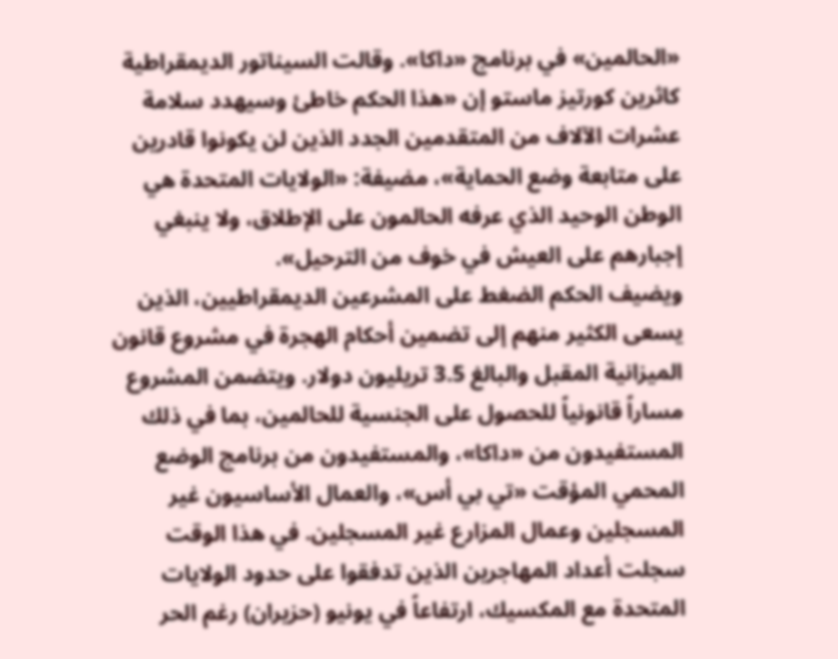«الحالمين» في برنامج «داكا». وقالت السيناتور الديمقراطية كاثرين كورتيز ماستو إن «هذا الحكم خاطئ وسيهدد سلامة عشرات الآلاف من المتقدمين الجدد الذين لن يكونوا قادرين على متابعة وضع الحماية»، مضيفة: «الولايات المتحدة هي الوطن الوحيد الذي عرفه الحالمون على الإطلاق، ولا ينبغي إجبارهم على العيش في خوف من الترحيل».
ويضيف الحكم الضغط على المشرعين الديمقراطيين، الذين يسعى الكثير منهم إلى تضمين أحكام الهجرة في مشروع قانون الميزانية المقبل والبالغ 3.5 تريليون دولار. ويتضمن المشروع مساراً قانونياً للحصول على الجنسية للحالمين، بما في ذلك المستفيدون من «داكا»، والمستفيدون من برنامج الوضع المحمي المؤقت «تي بي أس»، والعمال الأساسيون غير المسجلين وعمال المزارع غير المسجلين. في هذا الوقت سجلت أعداد المهاجرين الذين تدفقوا على حدود الولايات المتحدة مع المكسيك، ارتفاعاً في يونيو (حزيران) رغم الحر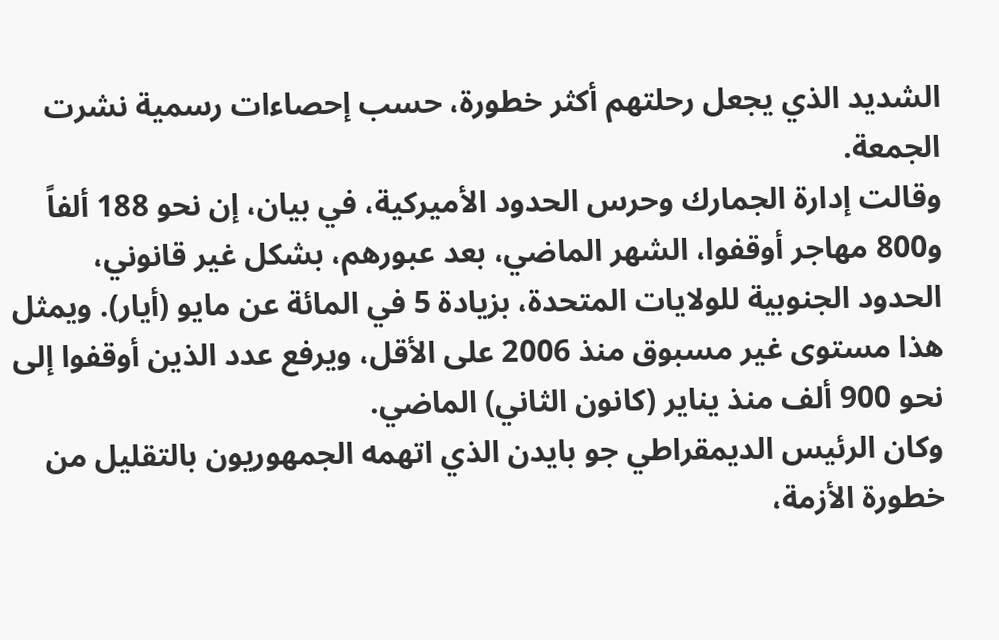الشديد الذي يجعل رحلتهم أكثر خطورة، حسب إحصاءات رسمية نشرت الجمعة.
وقالت إدارة الجمارك وحرس الحدود الأميركية، في بيان، إن نحو 188 ألفاً و800 مهاجر أوقفوا، الشهر الماضي، بعد عبورهم، بشكل غير قانوني، الحدود الجنوبية للولايات المتحدة، بزيادة 5 في المائة عن مايو (أيار). ويمثل هذا مستوى غير مسبوق منذ 2006 على الأقل، ويرفع عدد الذين أوقفوا إلى نحو 900 ألف منذ يناير (كانون الثاني) الماضي.
وكان الرئيس الديمقراطي جو بايدن الذي اتهمه الجمهوريون بالتقليل من خطورة الأزمة،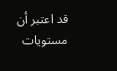قد اعتبر أن مستويات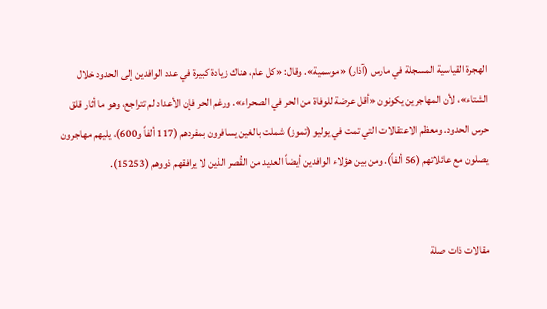الهجرة القياسية المسجلة في مارس (آذار) «موسمية». وقال: «كل عام، هناك زيادة كبيرة في عدد الوافدين إلى الحدود خلال الشتاء»، لأن المهاجرين يكونون «أقل عرضة للوفاة من الحر في الصحراء». ورغم الحر فإن الأعداد لم تتراجع، وهو ما أثار قلق حرس الحدود. ومعظم الاعتقالات التي تمت في يوليو (تموز) شملت بالغين يسافرون بمفردهم (117 ألفاً و600)، يليهم مهاجرون يصلون مع عائلاتهم (56 ألفاً). ومن بين هؤلاء الوافدين أيضاً العديد من القُصر الذين لا يرافقهم ذووهم (15253).


مقالات ذات صلة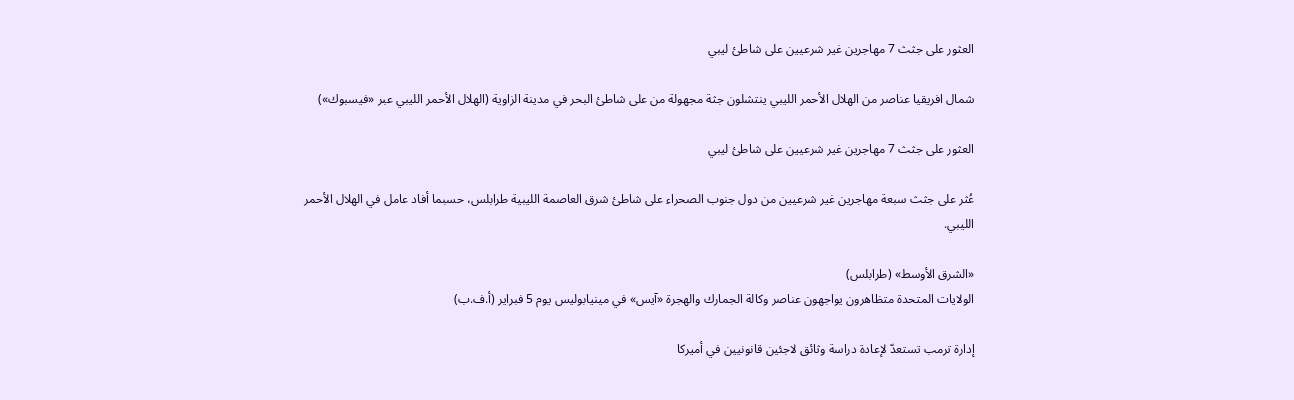العثور على جثث 7 مهاجرين غير شرعيين على شاطئ ليبي

شمال افريقيا عناصر من الهلال الأحمر الليبي ينتشلون جثة مجهولة من على شاطئ البحر في مدينة الزاوية (الهلال الأحمر الليبي عبر «فيسبوك»)

العثور على جثث 7 مهاجرين غير شرعيين على شاطئ ليبي

عُثر على جثث سبعة مهاجرين غير شرعيين من دول جنوب الصحراء على شاطئ شرق العاصمة الليبية طرابلس، حسبما أفاد عامل في الهلال الأحمر الليبي.

«الشرق الأوسط» (طرابلس)
الولايات المتحدة متظاهرون يواجهون عناصر وكالة الجمارك والهجرة «آيس» في مينيابوليس يوم 5 فبراير (أ.ف.ب)

إدارة ترمب تستعدّ لإعادة دراسة وثائق لاجئين قانونيين في أميركا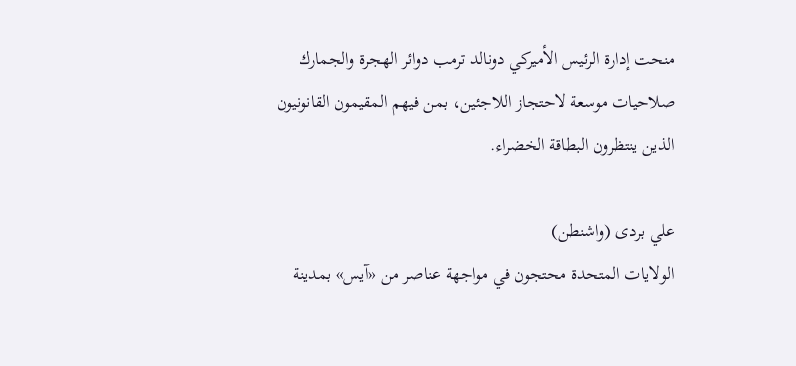منحت إدارة الرئيس الأميركي دونالد ترمب دوائر الهجرة والجمارك صلاحيات موسعة لاحتجاز اللاجئين، بمن فيهم المقيمون القانونيون الذين ينتظرون البطاقة الخضراء.

علي بردى (واشنطن)
الولايات المتحدة محتجون في مواجهة عناصر من «آيس» بمدينة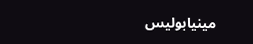مينيابوليس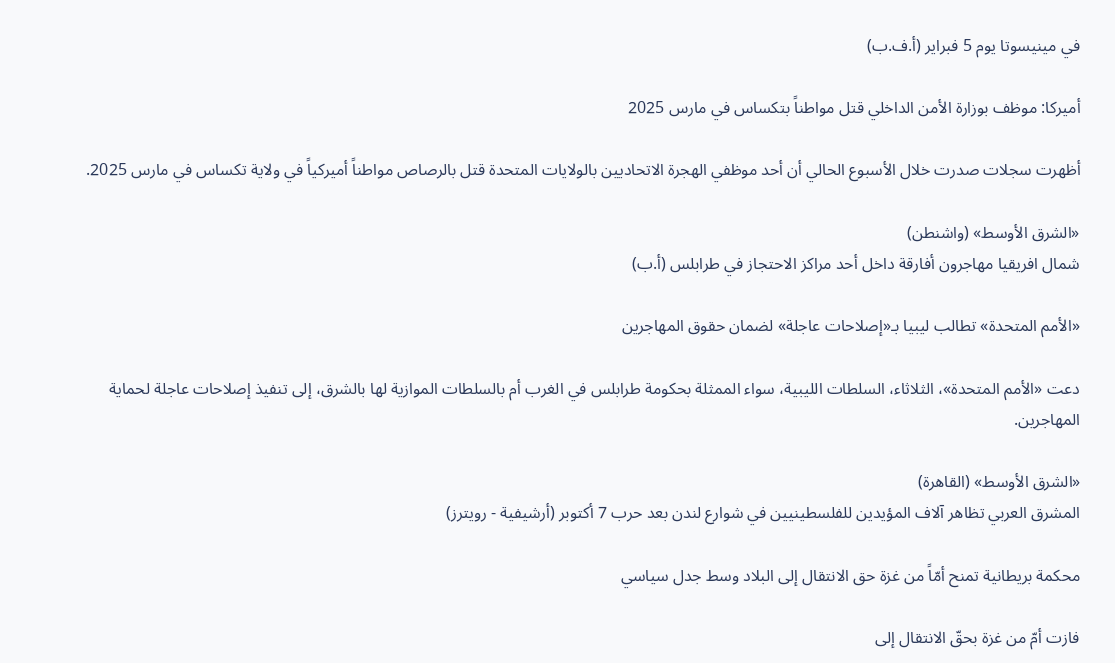في مينيسوتا يوم 5 فبراير (أ.ف.ب)

أميركا: موظف بوزارة الأمن الداخلي قتل مواطناً بتكساس في مارس 2025

أظهرت سجلات صدرت ‌خلال الأسبوع الحالي أن أحد موظفي الهجرة الاتحاديين بالولايات المتحدة قتل بالرصاص مواطناً أميركياً في ولاية تكساس في مارس 2025.

«الشرق الأوسط» (واشنطن)
شمال افريقيا مهاجرون أفارقة داخل أحد مراكز الاحتجاز في طرابلس (أ.ب)

«الأمم المتحدة» تطالب ليبيا بـ«إصلاحات عاجلة» لضمان حقوق المهاجرين

دعت «الأمم المتحدة»، الثلاثاء، السلطات الليبية، سواء الممثلة بحكومة طرابلس في الغرب أم بالسلطات الموازية لها بالشرق، إلى تنفيذ إصلاحات عاجلة لحماية المهاجرين.

«الشرق الأوسط» (القاهرة)
المشرق العربي تظاهر آلاف المؤيدين للفلسطينيين في شوارع لندن بعد حرب 7 أكتوبر (أرشيفية - رويترز)

محكمة بريطانية تمنح أمّاً من غزة حق الانتقال إلى البلاد وسط جدل سياسي

فازت أمّ من غزة بحقّ الانتقال إلى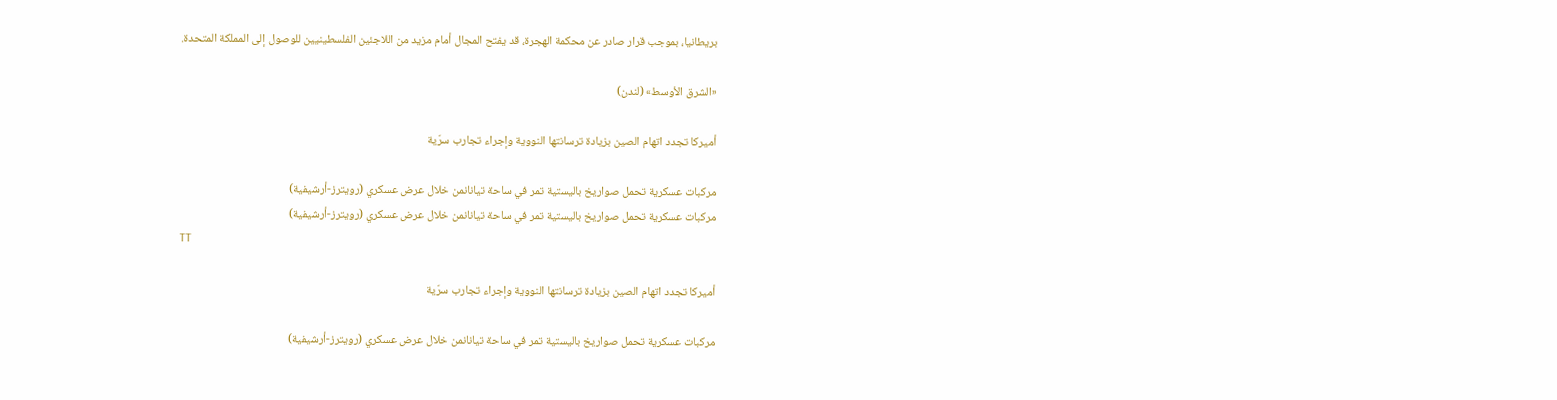بريطانيا، بموجب قرار صادر عن محكمة الهجرة، قد يفتح المجال أمام مزيد من اللاجئين الفلسطينيين للوصول إلى المملكة المتحدة.

«الشرق الأوسط» (لندن)

أميركا تجدد اتهام الصين بزيادة ترسانتها النووية وإجراء تجارب سرّية

مركبات عسكرية تحمل صواريخ باليستية تمر في ساحة تيانانمن خلال عرض عسكري (رويترز-أرشيفية)
مركبات عسكرية تحمل صواريخ باليستية تمر في ساحة تيانانمن خلال عرض عسكري (رويترز-أرشيفية)
TT

أميركا تجدد اتهام الصين بزيادة ترسانتها النووية وإجراء تجارب سرّية

مركبات عسكرية تحمل صواريخ باليستية تمر في ساحة تيانانمن خلال عرض عسكري (رويترز-أرشيفية)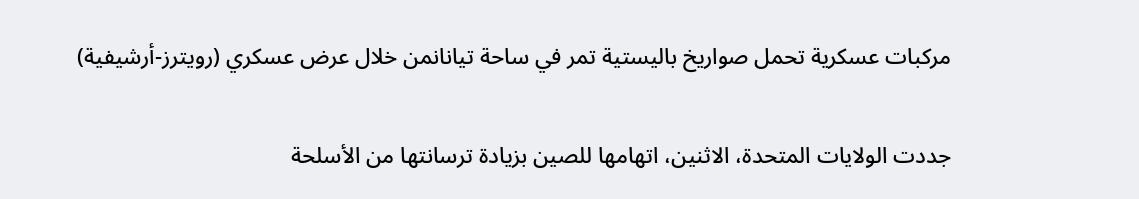مركبات عسكرية تحمل صواريخ باليستية تمر في ساحة تيانانمن خلال عرض عسكري (رويترز-أرشيفية)

جددت الولايات المتحدة، الاثنين، اتهامها للصين بزيادة ترسانتها من الأسلحة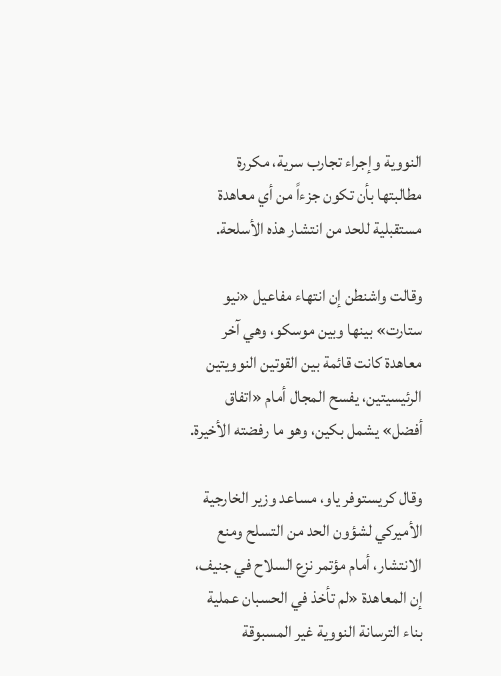النووية وإجراء تجارب سرية، مكررة مطالبتها بأن تكون جزءاً من أي معاهدة مستقبلية للحد من انتشار هذه الأسلحة.

وقالت واشنطن إن انتهاء مفاعيل «نيو ستارت» بينها وبين موسكو، وهي آخر معاهدة كانت قائمة بين القوتين النوويتين الرئيسيتين، يفسح المجال أمام «اتفاق أفضل» يشمل بكين، وهو ما رفضته الأخيرة.

وقال كريستوفر ياو، مساعد وزير الخارجية الأميركي لشؤون الحد من التسلح ومنع الانتشار، أمام مؤتمر نزع السلاح في جنيف، إن المعاهدة «لم تأخذ في الحسبان عملية بناء الترسانة النووية غير المسبوقة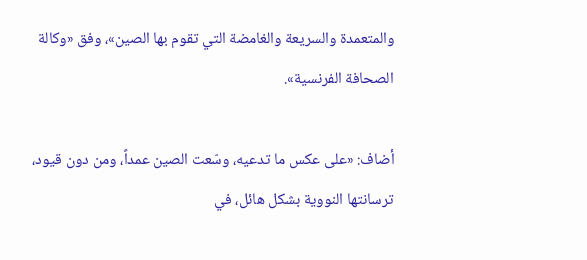والمتعمدة والسريعة والغامضة التي تقوم بها الصين»، وفق «وكالة الصحافة الفرنسية».

أضاف: «على عكس ما تدعيه، وسّعت الصين عمداً، ومن دون قيود، ترسانتها النووية بشكل هائل، في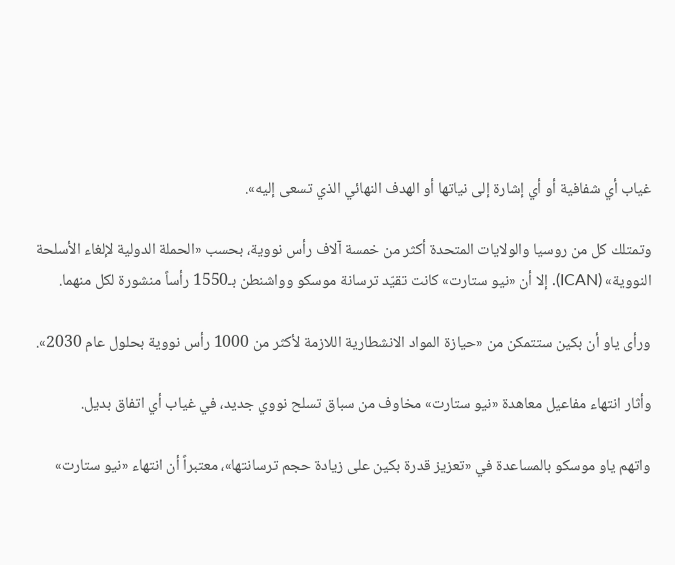غياب أي شفافية أو أي إشارة إلى نياتها أو الهدف النهائي الذي تسعى إليه».

وتمتلك كل من روسيا والولايات المتحدة أكثر من خمسة آلاف رأس نووية، بحسب «الحملة الدولية لإلغاء الأسلحة النووية» (ICAN). إلا أن «نيو ستارت» كانت تقيّد ترسانة موسكو وواشنطن بـ1550 رأساً منشورة لكل منهما.

ورأى ياو أن بكين ستتمكن من «حيازة المواد الانشطارية اللازمة لأكثر من 1000 رأس نووية بحلول عام 2030».

وأثار انتهاء مفاعيل معاهدة «نيو ستارت» مخاوف من سباق تسلح نووي جديد، في غياب أي اتفاق بديل.

واتهم ياو موسكو بالمساعدة في «تعزيز قدرة بكين على زيادة حجم ترسانتها»، معتبراً أن انتهاء «نيو ستارت»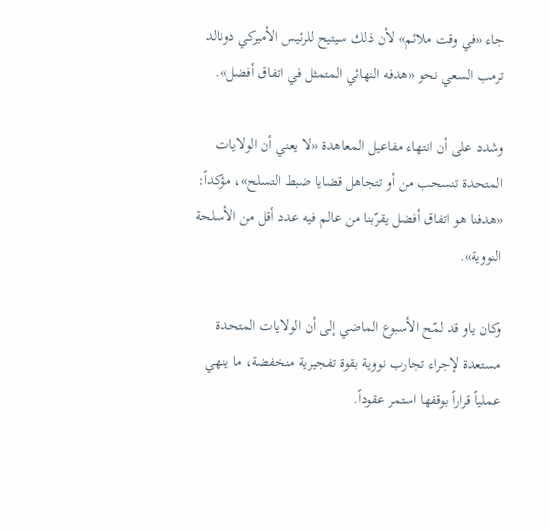جاء «في وقت ملائم» لأن ذلك سيتيح للرئيس الأميركي دونالد ترمب السعي نحو «هدفه النهائي المتمثل في اتفاق أفضل».

وشدد على أن انتهاء مفاعيل المعاهدة «لا يعني أن الولايات المتحدة تنسحب من أو تتجاهل قضايا ضبط التسلح»، مؤكداً: «هدفنا هو اتفاق أفضل يقرّبنا من عالم فيه عدد أقل من الأسلحة النووية».

وكان ياو قد لمّح الأسبوع الماضي إلى أن الولايات المتحدة مستعدة لإجراء تجارب نووية بقوة تفجيرية منخفضة، ما ينهي عملياً قراراً بوقفها استمر عقوداً.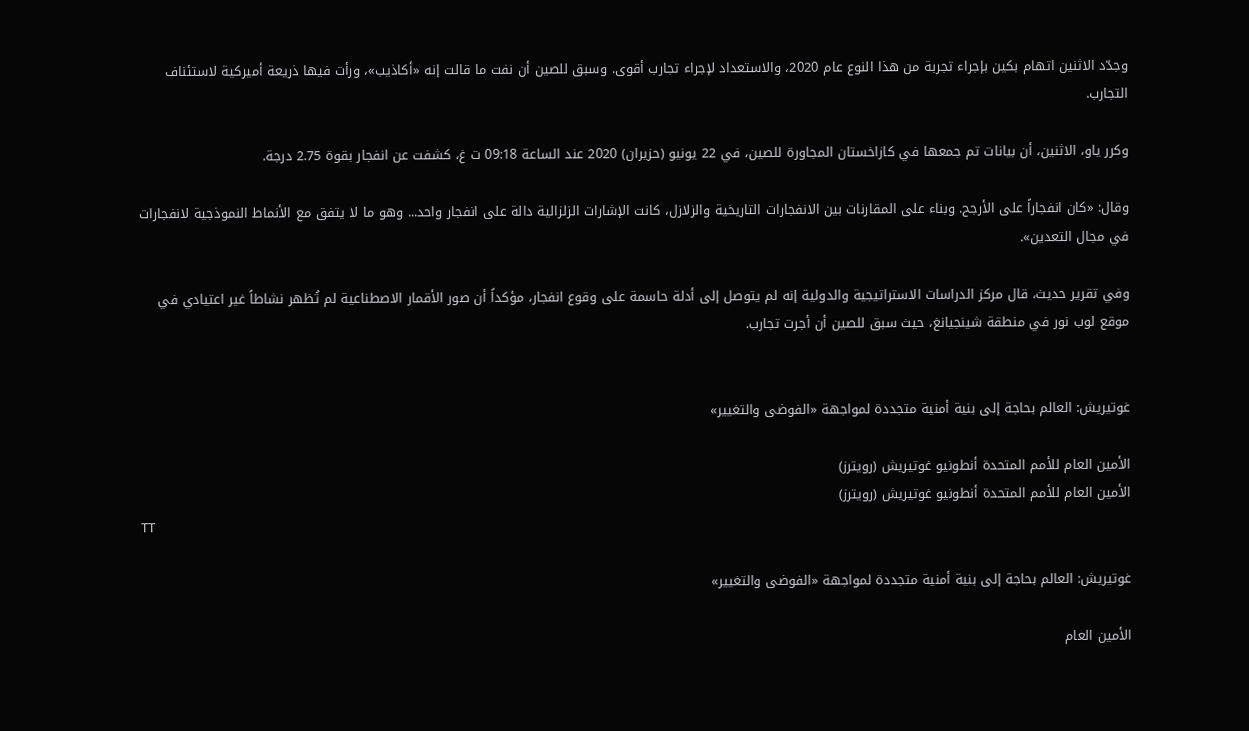وجدّد الاثنين اتهام بكين بإجراء تجربة من هذا النوع عام 2020، والاستعداد لإجراء تجارب أقوى. وسبق للصين أن نفت ما قالت إنه «أكاذيب»، ورأت فيها ذريعة أميركية لاستئناف التجارب.

وكرر ياو، الاثنين، أن بيانات تم جمعها في كازاخستان المجاورة للصين، في 22 يونيو (حزيران) 2020 عند الساعة 09:18 ت غ، كشفت عن انفجار بقوة 2.75 درجة.

وقال: «كان انفجاراً على الأرجح. وبناء على المقارنات بين الانفجارات التاريخية والزلازل، كانت الإشارات الزلزالية دالة على انفجار واحد... وهو ما لا يتفق مع الأنماط النموذجية لانفجارات في مجال التعدين».

وفي تقرير حديث، قال مركز الدراسات الاستراتيجية والدولية إنه لم يتوصل إلى أدلة حاسمة على وقوع انفجار، مؤكداً أن صور الأقمار الاصطناعية لم تُظهر نشاطاً غير اعتيادي في موقع لوب نور في منطقة شينجيانغ، حيث سبق للصين أن أجرت تجارب.


غوتيريش: العالم بحاجة إلى بنية أمنية متجددة لمواجهة «الفوضى والتغيير»

الأمين العام للأمم المتحدة أنطونيو غوتيريش (رويترز)
الأمين العام للأمم المتحدة أنطونيو غوتيريش (رويترز)
TT

غوتيريش: العالم بحاجة إلى بنية أمنية متجددة لمواجهة «الفوضى والتغيير»

الأمين العام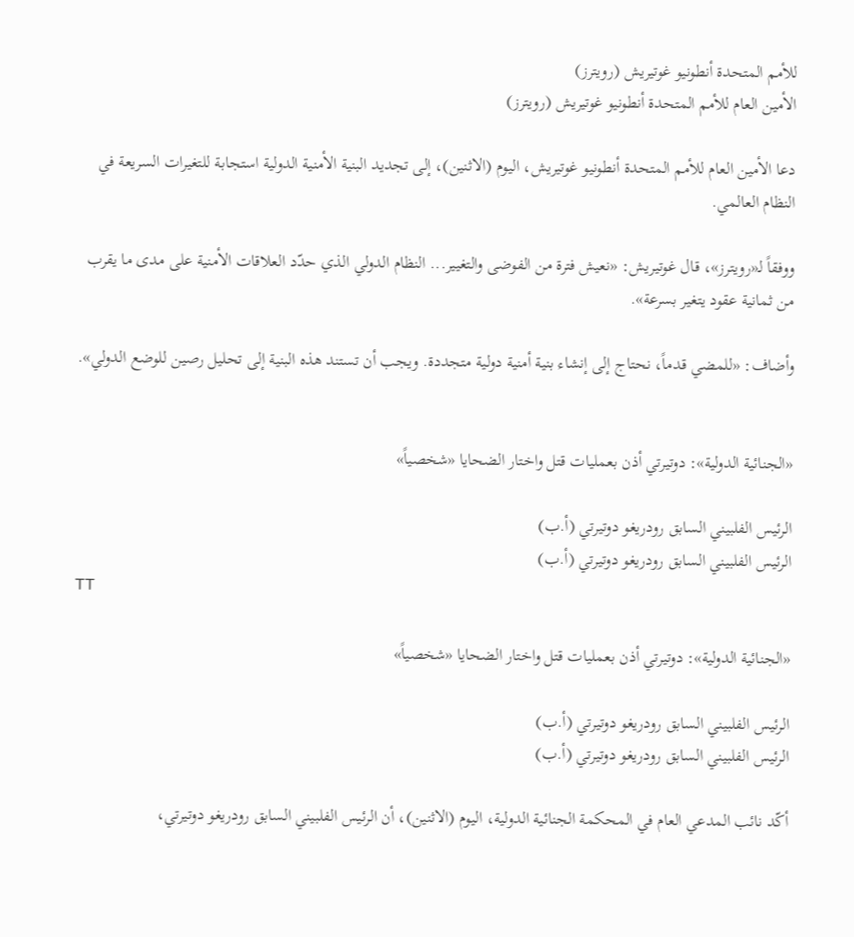للأمم المتحدة أنطونيو غوتيريش (رويترز)
الأمين العام للأمم المتحدة أنطونيو غوتيريش (رويترز)

دعا الأمين العام للأمم المتحدة أنطونيو غوتيريش، اليوم (الاثنين)، إلى تجديد ‌البنية الأمنية الدولية ‌استجابة للتغيرات ‌السريعة في النظام العالمي.

ووفقاً لـ«رويترز»، قال غوتيريش: «نعيش فترة من الفوضى والتغيير... النظام الدولي الذي حدّد ‌العلاقات ‌الأمنية على ‌مدى ما ‌يقرب من ثمانية عقود يتغير بسرعة».

وأضاف: «للمضي قدماً، ‌نحتاج إلى إنشاء بنية أمنية دولية متجددة. ويجب أن تستند هذه البنية إلى تحليل رصين للوضع الدولي».


«الجنائية الدولية»: دوتيرتي أذن بعمليات قتل واختار الضحايا «شخصياً»

الرئيس الفلبيني السابق رودريغو دوتيرتي (أ.ب)
الرئيس الفلبيني السابق رودريغو دوتيرتي (أ.ب)
TT

«الجنائية الدولية»: دوتيرتي أذن بعمليات قتل واختار الضحايا «شخصياً»

الرئيس الفلبيني السابق رودريغو دوتيرتي (أ.ب)
الرئيس الفلبيني السابق رودريغو دوتيرتي (أ.ب)

أكّد نائب المدعي العام في المحكمة الجنائية الدولية، اليوم (الاثنين)، أن الرئيس الفلبيني السابق رودريغو دوتيرتي،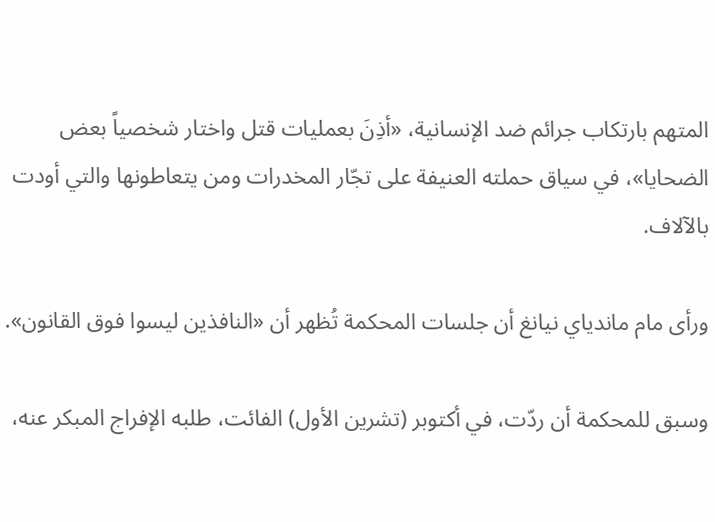المتهم بارتكاب جرائم ضد الإنسانية، «أذِنَ بعمليات قتل واختار شخصياً بعض الضحايا»، في سياق حملته العنيفة على تجّار المخدرات ومن يتعاطونها والتي أودت بالآلاف.

ورأى مام ماندياي نيانغ أن جلسات المحكمة تُظهر أن «النافذين ليسوا فوق القانون».

وسبق للمحكمة أن ردّت، في أكتوبر (تشرين الأول) الفائت، طلبه الإفراج المبكر عنه،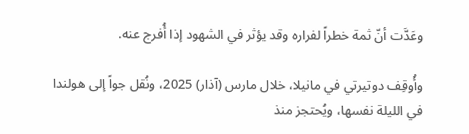وعَدَّت أنّ ثمة خطراً لفراره وقد يؤثر في الشهود إذا أُفرج عنه.

وأُوقِف دوتيرتي في مانيلا، خلال مارس (آذار) 2025، ونُقل جواً إلى هولندا في الليلة نفسها، ويُحتجز منذ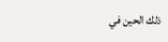ذلك الحين في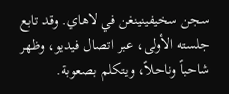سجن سخيفينينغن في لاهاي. وقد تابع جلسته الأولى، عبر اتصال فيديو، وظهر شاحباً وناحلاً، ويتكلم بصعوبة.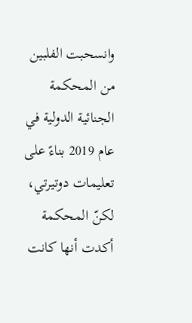وانسحبت الفلبين من المحكمة الجنائية الدولية في عام 2019 بناءً على تعليمات دوتيرتي، لكنّ المحكمة أكدت أنها كانت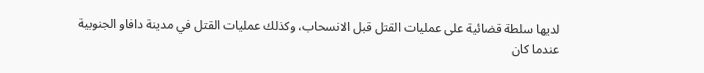لديها سلطة قضائية على عمليات القتل قبل الانسحاب، وكذلك عمليات القتل في مدينة دافاو الجنوبية عندما كان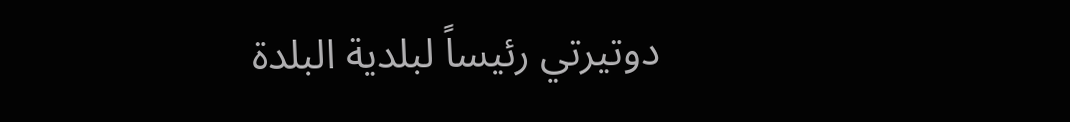دوتيرتي رئيساً لبلدية البلدة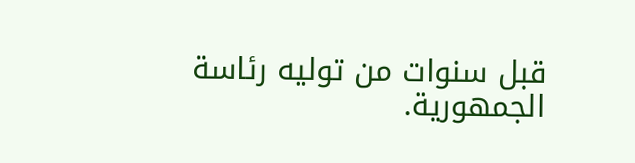قبل سنوات من توليه رئاسة الجمهورية.